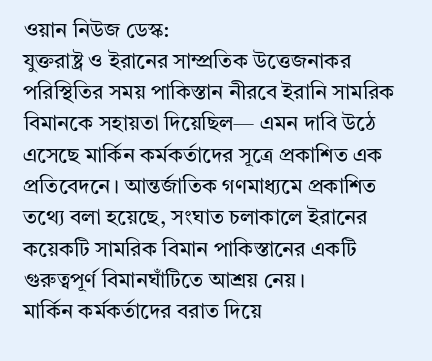ওয়ান নিউজ ডেস্ক:
যুক্তরাষ্ট্র ও ইরানের সাম্প্রতিক উত্তেজনাকর পরিস্থিতির সময় পাকিস্তান নীরবে ইরানি সামরিক বিমানকে সহায়তা দিয়েছিল— এমন দাবি উঠে এসেছে মার্কিন কর্মকর্তাদের সূত্রে প্রকাশিত এক প্রতিবেদনে। আন্তর্জাতিক গণমাধ্যমে প্রকাশিত তথ্যে বলা হয়েছে, সংঘাত চলাকালে ইরানের কয়েকটি সামরিক বিমান পাকিস্তানের একটি গুরুত্বপূর্ণ বিমানঘাঁটিতে আশ্রয় নেয়।
মার্কিন কর্মকর্তাদের বরাত দিয়ে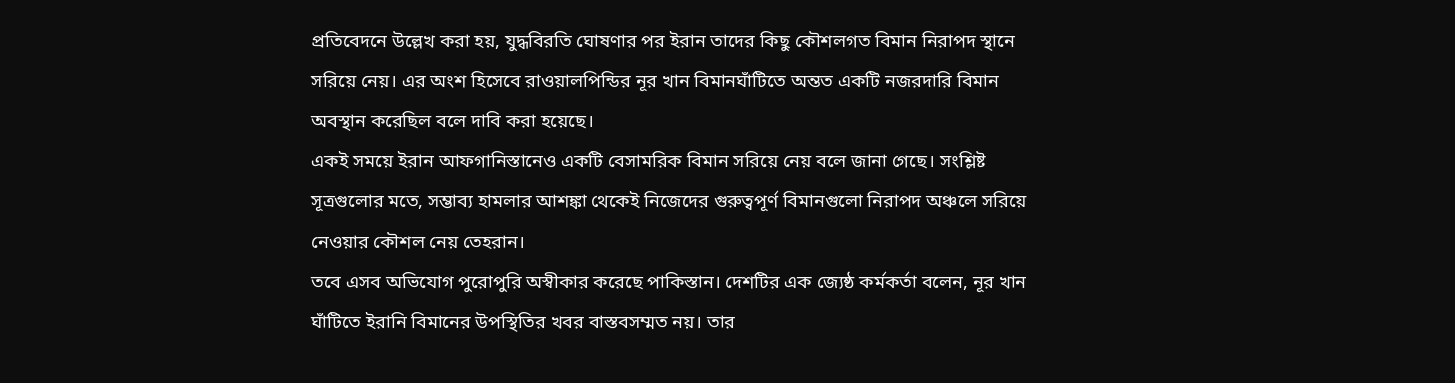প্রতিবেদনে উল্লেখ করা হয়, যুদ্ধবিরতি ঘোষণার পর ইরান তাদের কিছু কৌশলগত বিমান নিরাপদ স্থানে সরিয়ে নেয়। এর অংশ হিসেবে রাওয়ালপিন্ডির নূর খান বিমানঘাঁটিতে অন্তত একটি নজরদারি বিমান অবস্থান করেছিল বলে দাবি করা হয়েছে।
একই সময়ে ইরান আফগানিস্তানেও একটি বেসামরিক বিমান সরিয়ে নেয় বলে জানা গেছে। সংশ্লিষ্ট সূত্রগুলোর মতে, সম্ভাব্য হামলার আশঙ্কা থেকেই নিজেদের গুরুত্বপূর্ণ বিমানগুলো নিরাপদ অঞ্চলে সরিয়ে নেওয়ার কৌশল নেয় তেহরান।
তবে এসব অভিযোগ পুরোপুরি অস্বীকার করেছে পাকিস্তান। দেশটির এক জ্যেষ্ঠ কর্মকর্তা বলেন, নূর খান ঘাঁটিতে ইরানি বিমানের উপস্থিতির খবর বাস্তবসম্মত নয়। তার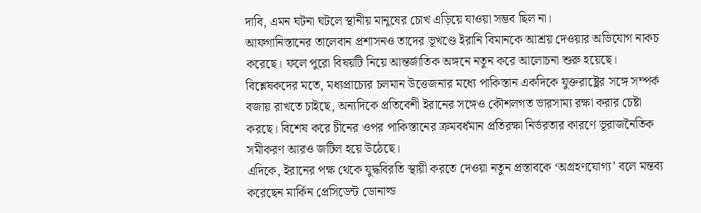দাবি, এমন ঘটনা ঘটলে স্থানীয় মানুষের চোখ এড়িয়ে যাওয়া সম্ভব ছিল না।
আফগানিস্তানের তালেবান প্রশাসনও তাদের ভূখণ্ডে ইরানি বিমানকে আশ্রয় দেওয়ার অভিযোগ নাকচ করেছে। ফলে পুরো বিষয়টি নিয়ে আন্তর্জাতিক অঙ্গনে নতুন করে আলোচনা শুরু হয়েছে।
বিশ্লেষকদের মতে, মধ্যপ্রাচ্যের চলমান উত্তেজনার মধ্যে পাকিস্তান একদিকে যুক্তরাষ্ট্রের সঙ্গে সম্পর্ক বজায় রাখতে চাইছে, অন্যদিকে প্রতিবেশী ইরানের সঙ্গেও কৌশলগত ভারসাম্য রক্ষা করার চেষ্টা করছে। বিশেষ করে চীনের ওপর পাকিস্তানের ক্রমবর্ধমান প্রতিরক্ষা নির্ভরতার কারণে ভূরাজনৈতিক সমীকরণ আরও জটিল হয়ে উঠেছে।
এদিকে, ইরানের পক্ষ থেকে যুদ্ধবিরতি স্থায়ী করতে দেওয়া নতুন প্রস্তাবকে ‘অগ্রহণযোগ্য’ বলে মন্তব্য করেছেন মার্কিন প্রেসিডেন্ট ডোনাল্ড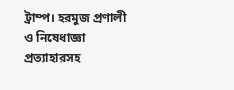ট্রাম্প। হরমুজ প্রণালী ও নিষেধাজ্ঞা প্রত্যাহারসহ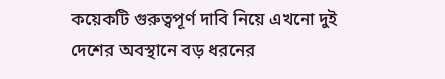কয়েকটি গুরুত্বপূর্ণ দাবি নিয়ে এখনো দুই দেশের অবস্থানে বড় ধরনের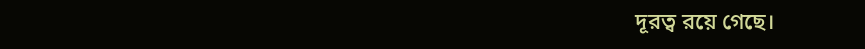দূরত্ব রয়ে গেছে।